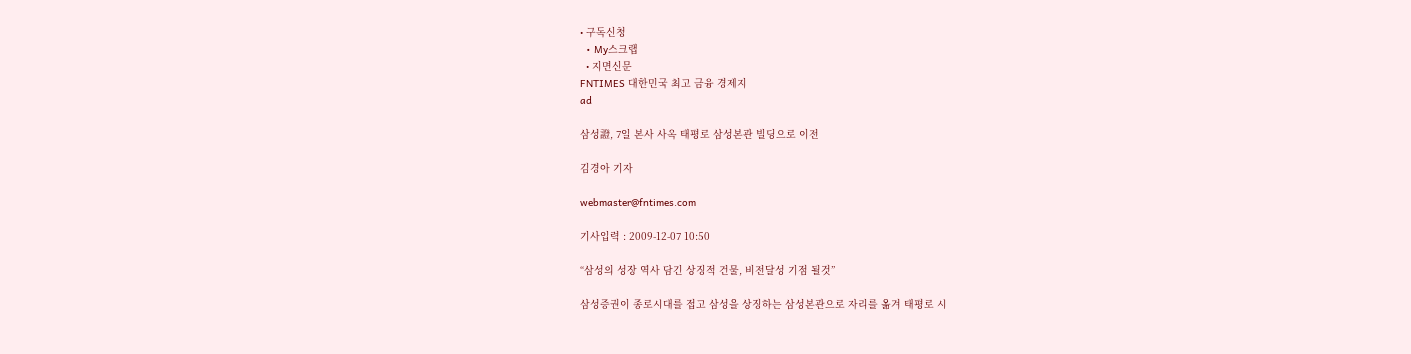• 구독신청
  • My스크랩
  • 지면신문
FNTIMES 대한민국 최고 금융 경제지
ad

삼성證, 7일 본사 사옥 태평로 삼성본관 빌딩으로 이전

김경아 기자

webmaster@fntimes.com

기사입력 : 2009-12-07 10:50

“삼성의 성장 역사 담긴 상징적 건물, 비전달성 기점 될것”

삼성증권이 종로시대를 접고 삼성을 상징하는 삼성본관으로 자리를 옮겨 태평로 시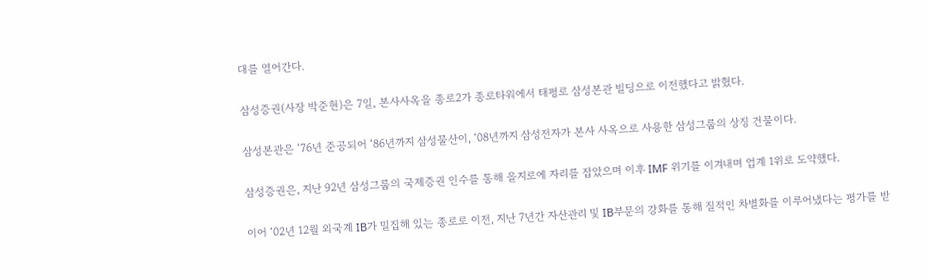대를 열어간다.

삼성증권(사장 박준현)은 7일, 본사사옥을 종로2가 종로타워에서 태평로 삼성본관 빌딩으로 이전했다고 밝혔다.

삼성본관은 ‘76년 준공되어 ‘86년까지 삼성물산이, ‘08년까지 삼성전자가 본사 사옥으로 사용한 삼성그룹의 상징 건물이다.

삼성증권은, 지난 92년 삼성그룹의 국제증권 인수를 통해 을지로에 자리를 잡았으며 이후 IMF 위기를 이겨내며 업계 1위로 도약했다.

이어 ‘02년 12월 외국계 IB가 밀집해 있는 종로로 이전, 지난 7년간 자산관리 및 IB부문의 강화를 통해 질적인 차별화를 이루어냈다는 평가를 받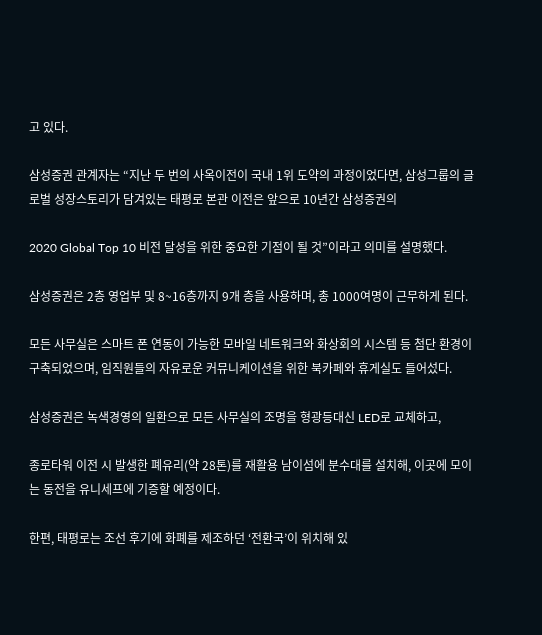고 있다.

삼성증권 관계자는 “지난 두 번의 사옥이전이 국내 1위 도약의 과정이었다면, 삼성그룹의 글로벌 성장스토리가 담겨있는 태평로 본관 이전은 앞으로 10년간 삼성증권의

2020 Global Top 10 비전 달성을 위한 중요한 기점이 될 것”이라고 의미를 설명했다.

삼성증권은 2층 영업부 및 8~16층까지 9개 층을 사용하며, 총 1000여명이 근무하게 된다.

모든 사무실은 스마트 폰 연동이 가능한 모바일 네트워크와 화상회의 시스템 등 첨단 환경이 구축되었으며, 임직원들의 자유로운 커뮤니케이션을 위한 북카페와 휴게실도 들어섰다.

삼성증권은 녹색경영의 일환으로 모든 사무실의 조명을 형광등대신 LED로 교체하고,

종로타워 이전 시 발생한 폐유리(약 28톤)를 재활용 남이섬에 분수대를 설치해, 이곳에 모이는 동전을 유니세프에 기증할 예정이다.

한편, 태평로는 조선 후기에 화폐를 제조하던 ‘전환국’이 위치해 있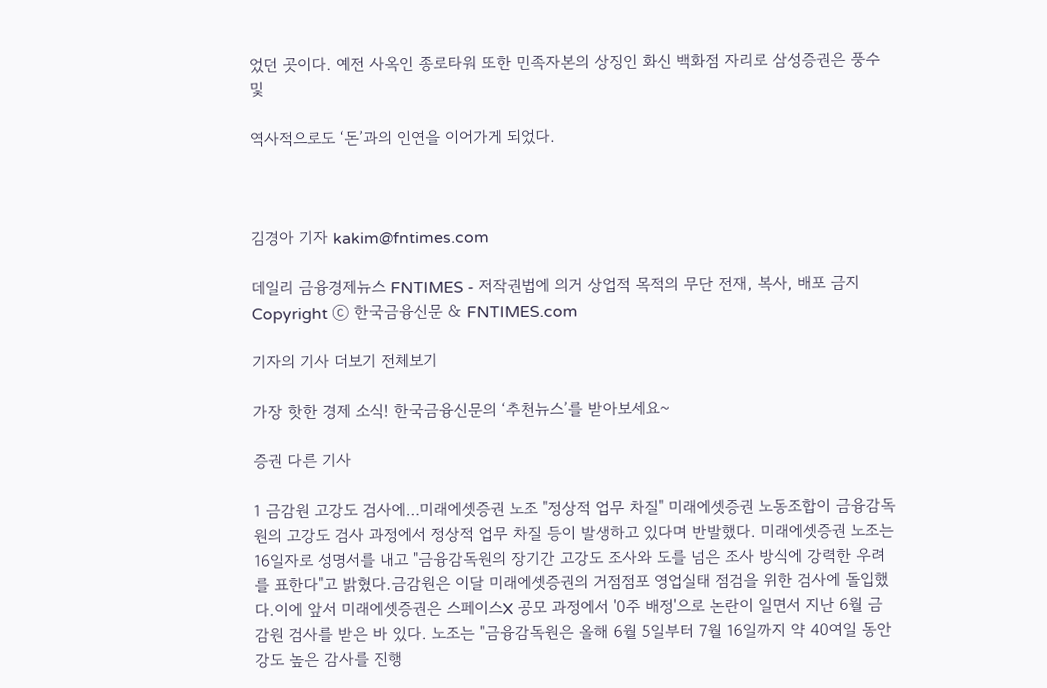었던 곳이다. 예전 사옥인 종로타워 또한 민족자본의 상징인 화신 백화점 자리로 삼성증권은 풍수 및

역사적으로도 ‘돈’과의 인연을 이어가게 되었다.



김경아 기자 kakim@fntimes.com

데일리 금융경제뉴스 FNTIMES - 저작권법에 의거 상업적 목적의 무단 전재, 복사, 배포 금지
Copyright ⓒ 한국금융신문 & FNTIMES.com

기자의 기사 더보기 전체보기

가장 핫한 경제 소식! 한국금융신문의 ‘추천뉴스’를 받아보세요~

증권 다른 기사

1 금감원 고강도 검사에…미래에셋증권 노조 "정상적 업무 차질" 미래에셋증권 노동조합이 금융감독원의 고강도 검사 과정에서 정상적 업무 차질 등이 발생하고 있다며 반발했다. 미래에셋증권 노조는 16일자로 성명서를 내고 "금융감독원의 장기간 고강도 조사와 도를 넘은 조사 방식에 강력한 우려를 표한다"고 밝혔다.금감원은 이달 미래에셋증권의 거점점포 영업실태 점검을 위한 검사에 돌입했다.이에 앞서 미래에셋증권은 스페이스X 공모 과정에서 '0주 배정'으로 논란이 일면서 지난 6월 금감원 검사를 받은 바 있다. 노조는 "금융감독원은 올해 6월 5일부터 7월 16일까지 약 40여일 동안 강도 높은 감사를 진행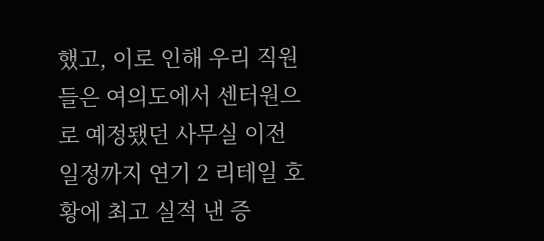했고, 이로 인해 우리 직원들은 여의도에서 센터원으로 예정됐던 사무실 이전 일정까지 연기 2 리테일 호황에 최고 실적 낸 증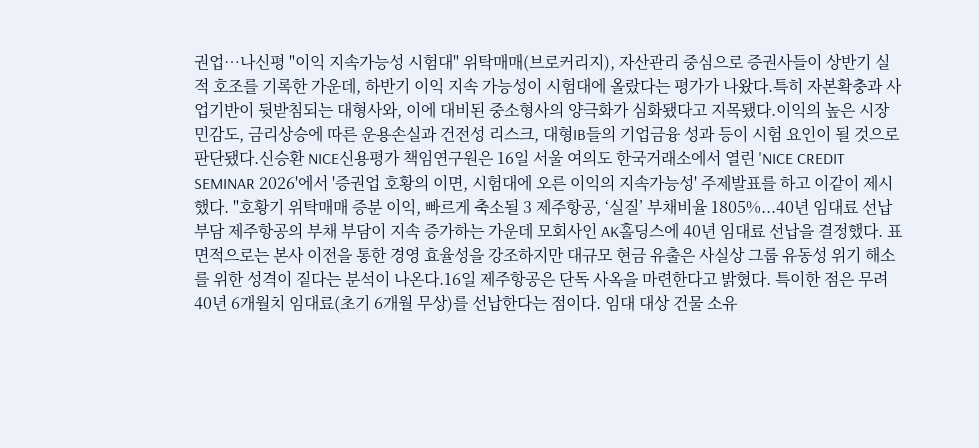권업…나신평 "이익 지속가능성 시험대" 위탁매매(브로커리지), 자산관리 중심으로 증권사들이 상반기 실적 호조를 기록한 가운데, 하반기 이익 지속 가능성이 시험대에 올랐다는 평가가 나왔다.특히 자본확충과 사업기반이 뒷받침되는 대형사와, 이에 대비된 중소형사의 양극화가 심화됐다고 지목됐다.이익의 높은 시장 민감도, 금리상승에 따른 운용손실과 건전성 리스크, 대형IB들의 기업금융 성과 등이 시험 요인이 될 것으로 판단됐다.신승환 NICE신용평가 책임연구원은 16일 서울 여의도 한국거래소에서 열린 'NICE CREDIT SEMINAR 2026'에서 '증권업 호황의 이면, 시험대에 오른 이익의 지속가능성' 주제발표를 하고 이같이 제시했다. "호황기 위탁매매 증분 이익, 빠르게 축소될 3 제주항공, ‘실질’ 부채비율 1805%...40년 임대료 선납 부담 제주항공의 부채 부담이 지속 증가하는 가운데 모회사인 AK홀딩스에 40년 임대료 선납을 결정했다. 표면적으로는 본사 이전을 통한 경영 효율성을 강조하지만 대규모 현금 유출은 사실상 그룹 유동성 위기 해소를 위한 성격이 짙다는 분석이 나온다.16일 제주항공은 단독 사옥을 마련한다고 밝혔다. 특이한 점은 무려 40년 6개월치 임대료(초기 6개월 무상)를 선납한다는 점이다. 임대 대상 건물 소유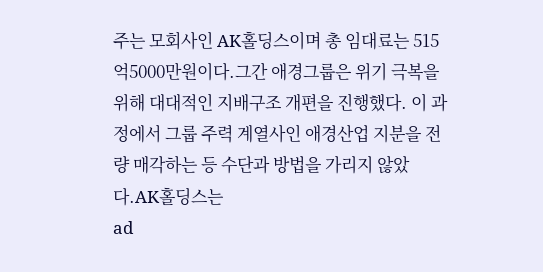주는 모회사인 AK홀딩스이며 총 임대료는 515억5000만원이다.그간 애경그룹은 위기 극복을 위해 대대적인 지배구조 개편을 진행했다. 이 과정에서 그룹 주력 계열사인 애경산업 지분을 전량 매각하는 등 수단과 방법을 가리지 않았다.AK홀딩스는
ad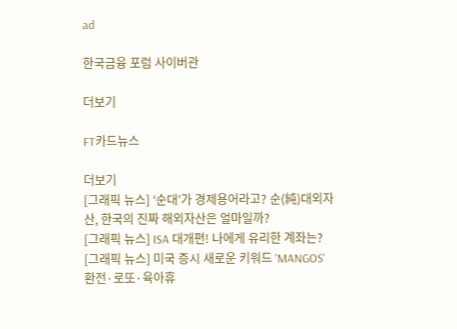ad

한국금융 포럼 사이버관

더보기

FT카드뉴스

더보기
[그래픽 뉴스] ‘순대’가 경제용어라고? 순(純)대외자산, 한국의 진짜 해외자산은 얼마일까?
[그래픽 뉴스] ISA 대개편! 나에게 유리한 계좌는?
[그래픽 뉴스] 미국 증시 새로운 키워드 'MANGOS'
환전·로또·육아휴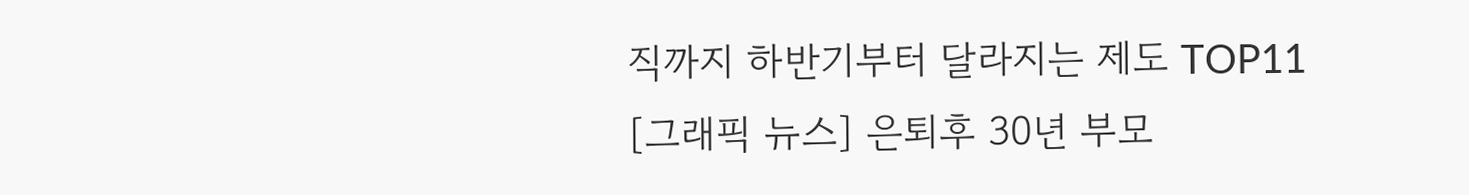직까지 하반기부터 달라지는 제도 TOP11
[그래픽 뉴스] 은퇴후 30년 부모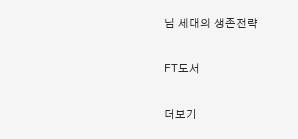님 세대의 생존전략

FT도서

더보기